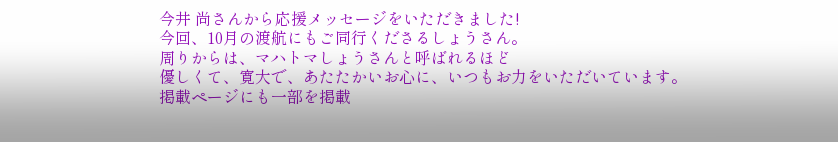今井 尚さんから応援メッセージをいただきました!
今回、10月の渡航にもご同行くださるしょうさん。
周りからは、マハトマしょうさんと呼ばれるほど
優しくて、寛大で、あたたかいお心に、いつもお力をいただいています。
掲載ページにも一部を掲載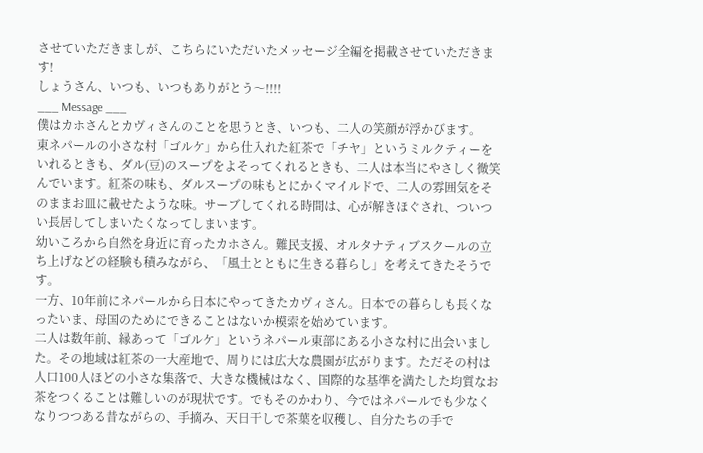させていただきましが、こちらにいただいたメッセージ全編を掲載させていただきます!
しょうさん、いつも、いつもありがとう〜!!!!
___ Message ___
僕はカホさんとカヴィさんのことを思うとき、いつも、二人の笑顔が浮かびます。
東ネパールの小さな村「ゴルケ」から仕入れた紅茶で「チヤ」というミルクティーをいれるときも、ダル(豆)のスープをよそってくれるときも、二人は本当にやさしく微笑んでいます。紅茶の味も、ダルスープの味もとにかくマイルドで、二人の雰囲気をそのままお皿に載せたような味。サーブしてくれる時間は、心が解きほぐされ、ついつい長居してしまいたくなってしまいます。
幼いころから自然を身近に育ったカホさん。難民支援、オルタナティブスクールの立ち上げなどの経験も積みながら、「風土とともに生きる暮らし」を考えてきたそうです。
一方、10年前にネパールから日本にやってきたカヴィさん。日本での暮らしも長くなったいま、母国のためにできることはないか模索を始めています。
二人は数年前、縁あって「ゴルケ」というネパール東部にある小さな村に出会いました。その地域は紅茶の一大産地で、周りには広大な農園が広がります。ただその村は人口100人ほどの小さな集落で、大きな機械はなく、国際的な基準を満たした均質なお茶をつくることは難しいのが現状です。でもそのかわり、今ではネパールでも少なくなりつつある昔ながらの、手摘み、天日干しで茶葉を収穫し、自分たちの手で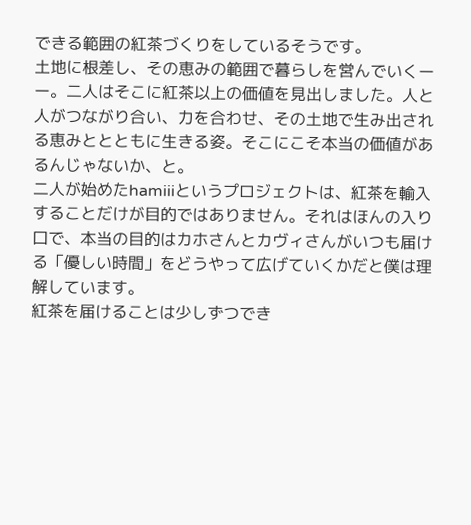できる範囲の紅茶づくりをしているそうです。
土地に根差し、その恵みの範囲で暮らしを営んでいくーー。二人はそこに紅茶以上の価値を見出しました。人と人がつながり合い、力を合わせ、その土地で生み出される恵みととともに生きる姿。そこにこそ本当の価値があるんじゃないか、と。
二人が始めたhamiiiというプロジェクトは、紅茶を輸入することだけが目的ではありません。それはほんの入り口で、本当の目的はカホさんとカヴィさんがいつも届ける「優しい時間」をどうやって広げていくかだと僕は理解しています。
紅茶を届けることは少しずつでき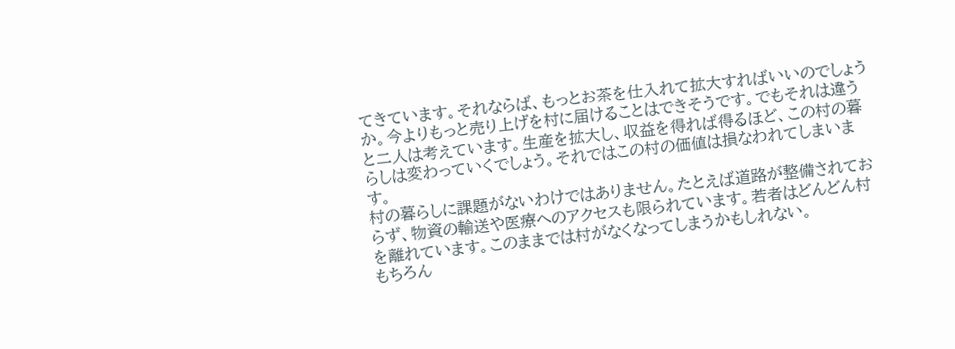てきています。それならば、もっとお茶を仕入れて拡大すればいいのでしょうか。今よりもっと売り上げを村に届けることはできそうです。でもそれは違うと二人は考えています。生産を拡大し、収益を得れば得るほど、この村の暮らしは変わっていくでしょう。それではこの村の価値は損なわれてしまいます。
村の暮らしに課題がないわけではありません。たとえば道路が整備されておらず、物資の輸送や医療へのアクセスも限られています。若者はどんどん村を離れています。このままでは村がなくなってしまうかもしれない。
もちろん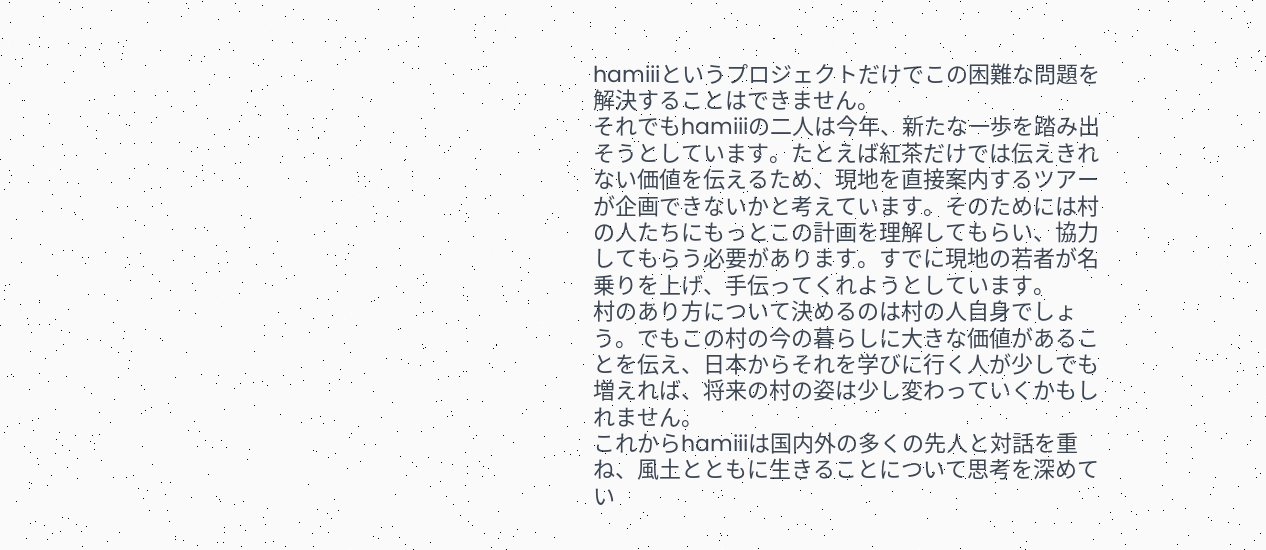hamiiiというプロジェクトだけでこの困難な問題を解決することはできません。
それでもhamiiiの二人は今年、新たな一歩を踏み出そうとしています。たとえば紅茶だけでは伝えきれない価値を伝えるため、現地を直接案内するツアーが企画できないかと考えています。そのためには村の人たちにもっとこの計画を理解してもらい、協力してもらう必要があります。すでに現地の若者が名乗りを上げ、手伝ってくれようとしています。
村のあり方について決めるのは村の人自身でしょう。でもこの村の今の暮らしに大きな価値があることを伝え、日本からそれを学びに行く人が少しでも増えれば、将来の村の姿は少し変わっていくかもしれません。
これからhamiiiは国内外の多くの先人と対話を重ね、風土とともに生きることについて思考を深めてい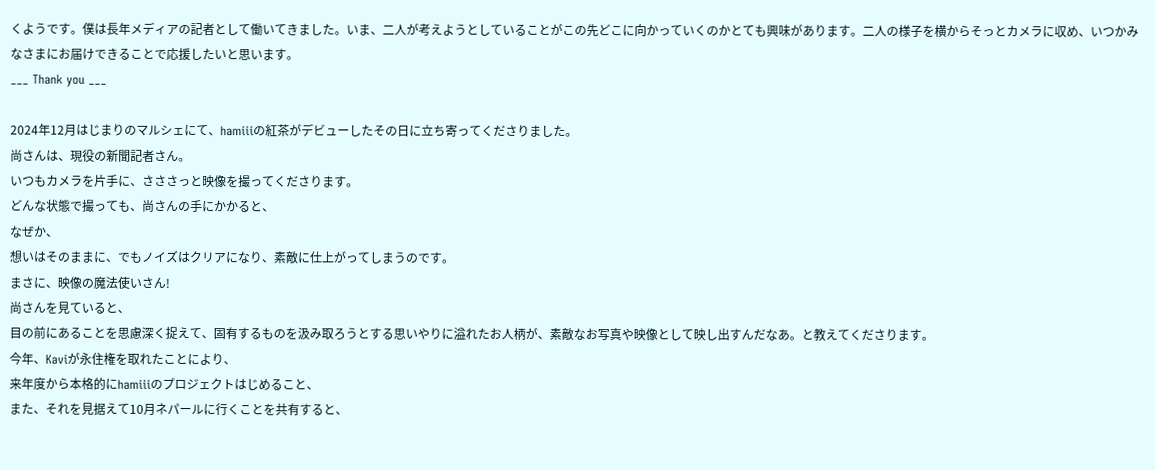くようです。僕は長年メディアの記者として働いてきました。いま、二人が考えようとしていることがこの先どこに向かっていくのかとても興味があります。二人の様子を横からそっとカメラに収め、いつかみなさまにお届けできることで応援したいと思います。
___ Thank you ___

2024年12月はじまりのマルシェにて、hamiiiの紅茶がデビューしたその日に立ち寄ってくださりました。
尚さんは、現役の新聞記者さん。
いつもカメラを片手に、さささっと映像を撮ってくださります。
どんな状態で撮っても、尚さんの手にかかると、
なぜか、
想いはそのままに、でもノイズはクリアになり、素敵に仕上がってしまうのです。
まさに、映像の魔法使いさん!
尚さんを見ていると、
目の前にあることを思慮深く捉えて、固有するものを汲み取ろうとする思いやりに溢れたお人柄が、素敵なお写真や映像として映し出すんだなあ。と教えてくださります。
今年、Kaviが永住権を取れたことにより、
来年度から本格的にhamiiiのプロジェクトはじめること、
また、それを見据えて10月ネパールに行くことを共有すると、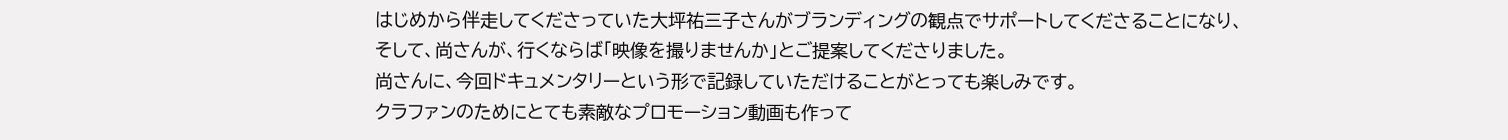はじめから伴走してくださっていた大坪祐三子さんがブランディングの観点でサポートしてくださることになり、
そして、尚さんが、行くならば「映像を撮りませんか」とご提案してくださりました。
尚さんに、今回ドキュメンタリーという形で記録していただけることがとっても楽しみです。
クラファンのためにとても素敵なプロモーション動画も作って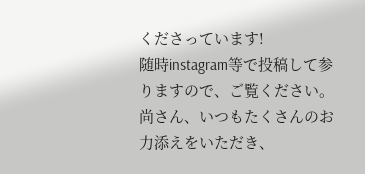くださっています!
随時instagram等で投稿して参りますので、ご覧ください。
尚さん、いつもたくさんのお力添えをいただき、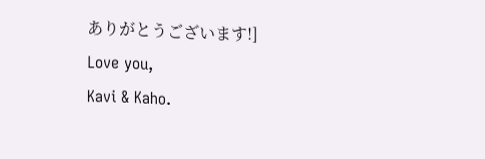ありがとうございます!]
Love you,
Kavi & Kaho.